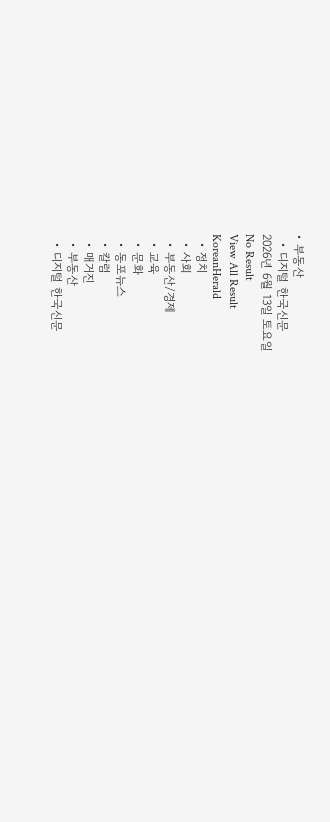• 부동산
  • 디지털 한국신문
2026년 6월 13일 토요일
No Result
View All Result
KoreanHerald
  • 정치
  • 사회
  • 부동산/경제
  • 교육
  • 문화
  • 동포뉴스
  • 칼럼
  • 매거진
  • 부동산
  • 디지털 한국신문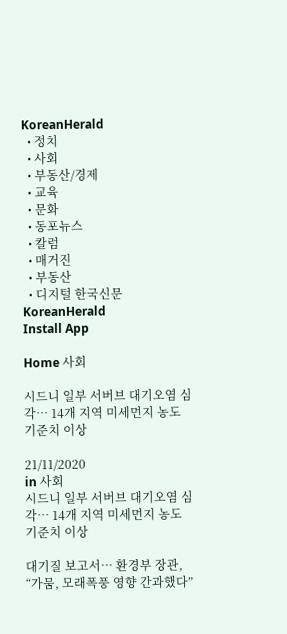KoreanHerald
  • 정치
  • 사회
  • 부동산/경제
  • 교육
  • 문화
  • 동포뉴스
  • 칼럼
  • 매거진
  • 부동산
  • 디지털 한국신문
KoreanHerald
Install App

Home 사회

시드니 일부 서버브 대기오염 심각… 14개 지역 미세먼지 농도 기준치 이상

21/11/2020
in 사회
시드니 일부 서버브 대기오염 심각… 14개 지역 미세먼지 농도 기준치 이상

대기질 보고서… 환경부 장관, “가뭄, 모래폭풍 영향 간과했다”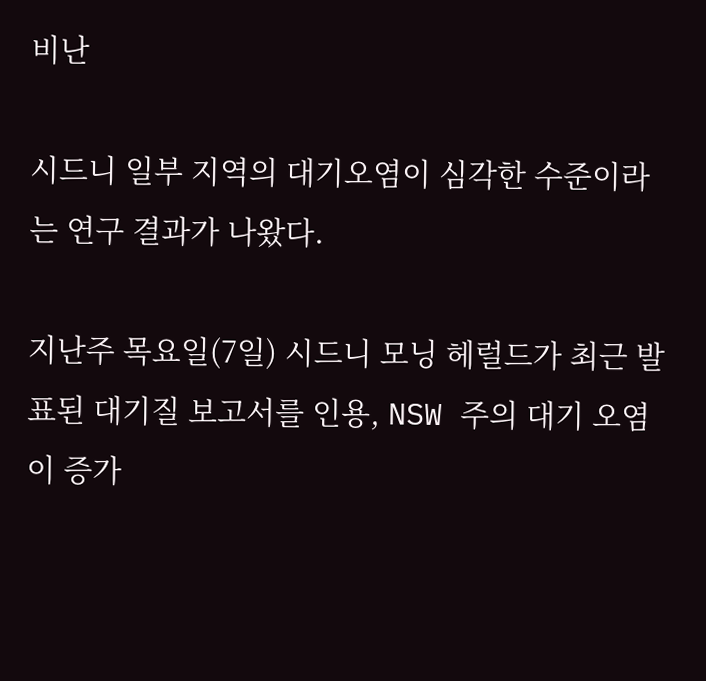비난

시드니 일부 지역의 대기오염이 심각한 수준이라는 연구 결과가 나왔다.

지난주 목요일(7일) 시드니 모닝 헤럴드가 최근 발표된 대기질 보고서를 인용, NSW 주의 대기 오염이 증가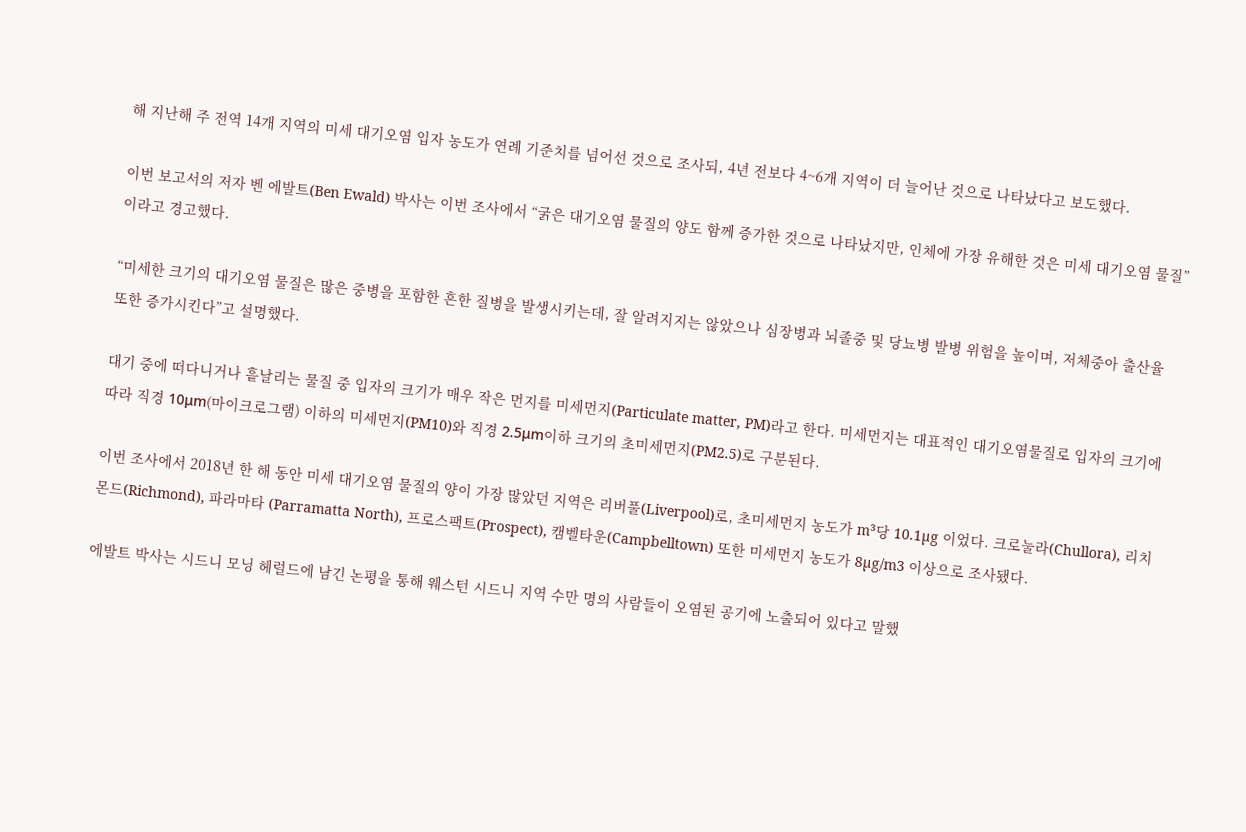해 지난해 주 전역 14개 지역의 미세 대기오염 입자 농도가 연례 기준치를 넘어선 것으로 조사되, 4년 전보다 4~6개 지역이 더 늘어난 것으로 나타났다고 보도했다.

이번 보고서의 저자 벤 에발트(Ben Ewald) 박사는 이번 조사에서 “굵은 대기오염 물질의 양도 함께 증가한 것으로 나타났지만, 인체에 가장 유해한 것은 미세 대기오염 물질”이라고 경고했다.

“미세한 크기의 대기오염 물질은 많은 중병을 포함한 흔한 질병을 발생시키는데, 잘 알려지지는 않았으나 심장병과 뇌졸중 및 당뇨병 발병 위험을 높이며, 저체중아 출산율 또한 증가시킨다”고 설명했다.

대기 중에 떠다니거나 흩날리는 물질 중 입자의 크기가 매우 작은 먼지를 미세먼지(Particulate matter, PM)라고 한다. 미세먼지는 대표적인 대기오염물질로 입자의 크기에 따라 직경 10μm(마이크로그램) 이하의 미세먼지(PM10)와 직경 2.5μm이하 크기의 초미세먼지(PM2.5)로 구분된다.

이번 조사에서 2018년 한 해 동안 미세 대기오염 물질의 양이 가장 많았던 지역은 리버풀(Liverpool)로, 초미세먼지 농도가 m³당 10.1µg 이었다. 크로눌라(Chullora), 리치몬드(Richmond), 파라마타 (Parramatta North), 프로스팩트(Prospect), 캠벨타운(Campbelltown) 또한 미세먼지 농도가 8µg/m3 이상으로 조사됐다.

에발트 박사는 시드니 모닝 헤럴드에 남긴 논평을 통해 웨스턴 시드니 지역 수만 명의 사람들이 오염된 공기에 노출되어 있다고 말했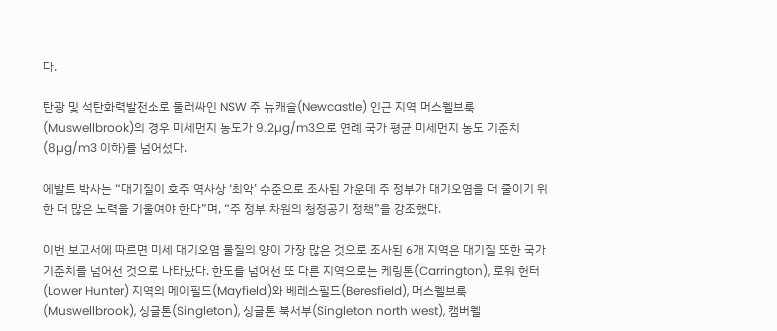다.

탄광 및 석탄화력발전소로 둘러싸인 NSW 주 뉴캐슬(Newcastle) 인근 지역 머스웰브룩(Muswellbrook)의 경우 미세먼지 농도가 9.2µg/m3으로 연례 국가 평균 미세먼지 농도 기준치(8µg/m3 이하)를 넘어섰다.

에발트 박사는 “대기질이 호주 역사상 ‘최악’ 수준으로 조사된 가운데 주 정부가 대기오염을 더 줄이기 위한 더 많은 노력을 기울여야 한다”며, “주 정부 차원의 청정공기 정책”을 강조했다.

이번 보고서에 따르면 미세 대기오염 물질의 양이 가장 많은 것으로 조사된 6개 지역은 대기질 또한 국가 기준치를 넘어선 것으로 나타났다. 한도를 넘어선 또 다른 지역으로는 케링톤(Carrington), 로워 헌터(Lower Hunter) 지역의 메이필드(Mayfield)와 베레스필드(Beresfield), 머스웰브룩(Muswellbrook), 싱글톤(Singleton), 싱글톤 북서부(Singleton north west), 캠버웰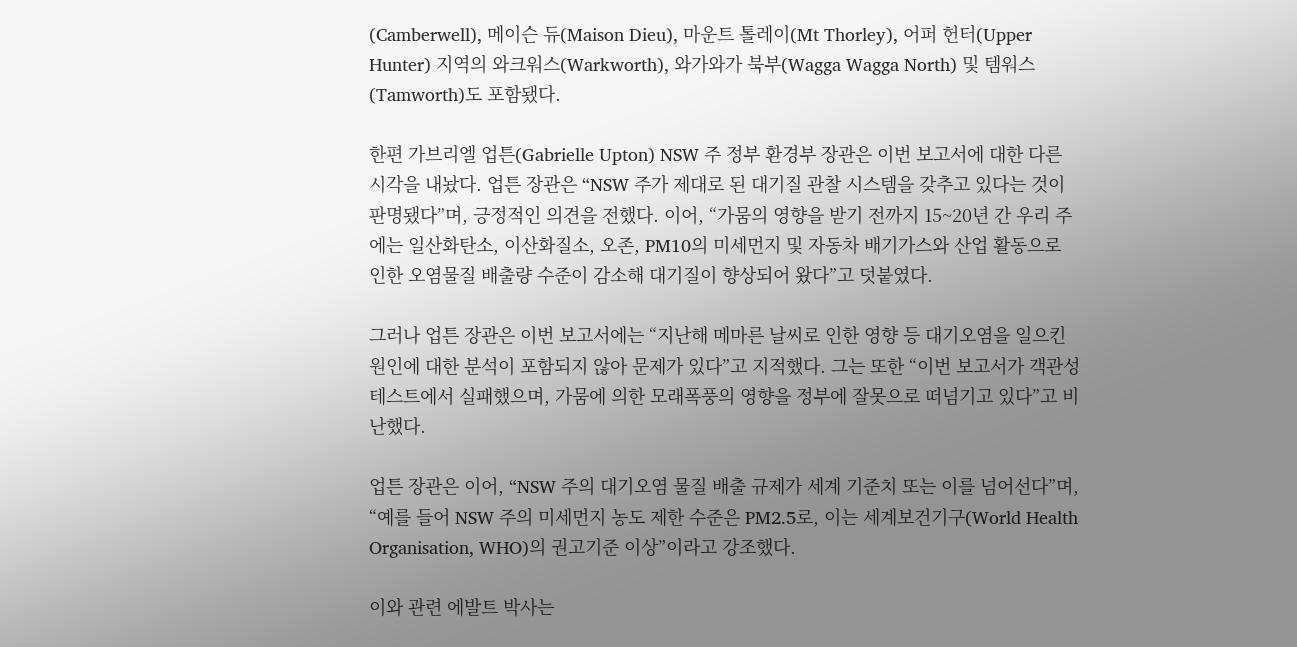(Camberwell), 메이슨 듀(Maison Dieu), 마운트 톨레이(Mt Thorley), 어퍼 헌터(Upper Hunter) 지역의 와크워스(Warkworth), 와가와가 북부(Wagga Wagga North) 및 템워스(Tamworth)도 포함됐다.

한편 가브리엘 업튼(Gabrielle Upton) NSW 주 정부 환경부 장관은 이번 보고서에 대한 다른 시각을 내놨다. 업튼 장관은 “NSW 주가 제대로 된 대기질 관찰 시스템을 갖추고 있다는 것이 판명됐다”며, 긍정적인 의견을 전했다. 이어, “가뭄의 영향을 받기 전까지 15~20년 간 우리 주에는 일산화탄소, 이산화질소, 오존, PM10의 미세먼지 및 자동차 배기가스와 산업 활동으로 인한 오염물질 배출량 수준이 감소해 대기질이 향상되어 왔다”고 덧붙였다.

그러나 업튼 장관은 이번 보고서에는 “지난해 메마른 날씨로 인한 영향 등 대기오염을 일으킨 원인에 대한 분석이 포함되지 않아 문제가 있다”고 지적했다. 그는 또한 “이번 보고서가 객관성 테스트에서 실패했으며, 가뭄에 의한 모래폭풍의 영향을 정부에 잘못으로 떠넘기고 있다”고 비난했다.

업튼 장관은 이어, “NSW 주의 대기오염 물질 배출 규제가 세계 기준치 또는 이를 넘어선다”며, “예를 들어 NSW 주의 미세먼지 농도 제한 수준은 PM2.5로, 이는 세계보건기구(World Health Organisation, WHO)의 권고기준 이상”이라고 강조했다.

이와 관련 에발트 박사는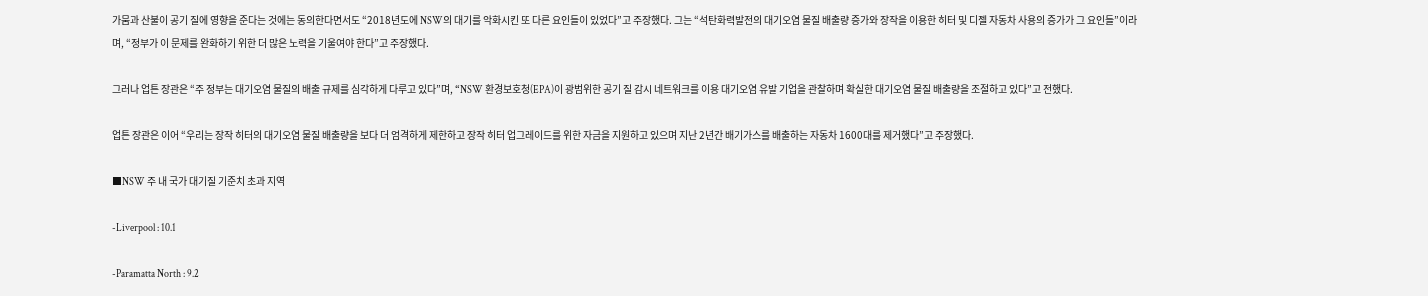가뭄과 산불이 공기 질에 영향을 준다는 것에는 동의한다면서도 “2018년도에 NSW의 대기를 악화시킨 또 다른 요인들이 있었다”고 주장했다. 그는 “석탄화력발전의 대기오염 물질 배출량 증가와 장작을 이용한 히터 및 디젤 자동차 사용의 증가가 그 요인들”이라며, “정부가 이 문제를 완화하기 위한 더 많은 노력을 기울여야 한다”고 주장했다.

그러나 업튼 장관은 “주 정부는 대기오염 물질의 배출 규제를 심각하게 다루고 있다”며, “NSW 환경보호청(EPA)이 광범위한 공기 질 감시 네트워크를 이용 대기오염 유발 기업을 관찰하며 확실한 대기오염 물질 배출량을 조절하고 있다”고 전했다.

업튼 장관은 이어 “우리는 장작 히터의 대기오염 물질 배출량을 보다 더 엄격하게 제한하고 장작 히터 업그레이드를 위한 자금을 지원하고 있으며 지난 2년간 배기가스를 배출하는 자동차 1600대를 제거했다”고 주장했다.

■NSW 주 내 국가 대기질 기준치 초과 지역

-Liverpool : 10.1

-Paramatta North : 9.2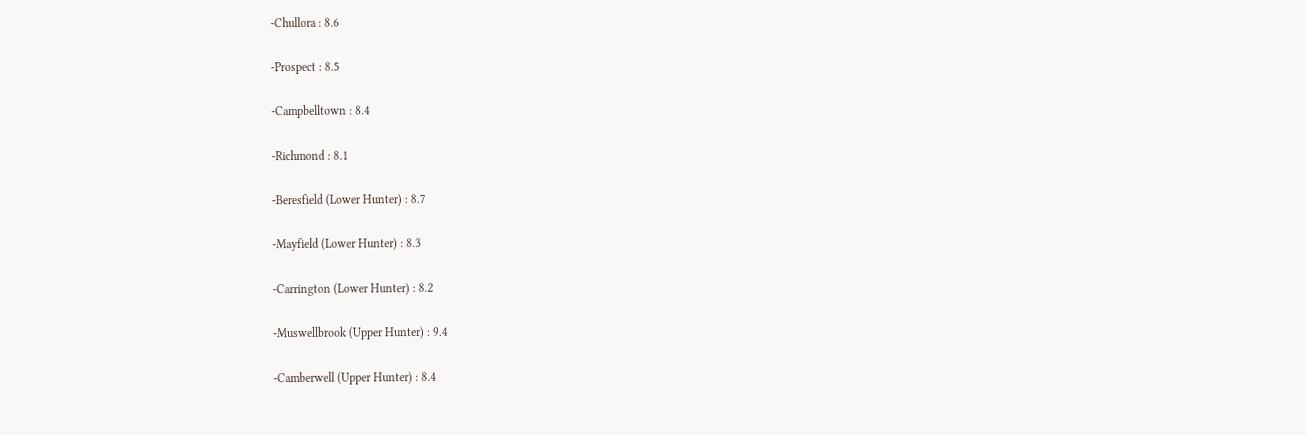-Chullora : 8.6

-Prospect : 8.5

-Campbelltown : 8.4

-Richmond : 8.1

-Beresfield (Lower Hunter) : 8.7

-Mayfield (Lower Hunter) : 8.3

-Carrington (Lower Hunter) : 8.2

-Muswellbrook (Upper Hunter) : 9.4

-Camberwell (Upper Hunter) : 8.4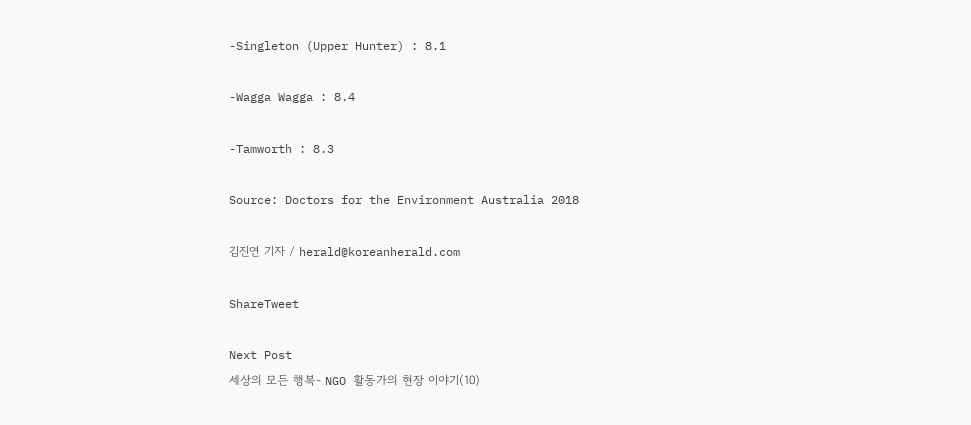-Singleton (Upper Hunter) : 8.1

-Wagga Wagga : 8.4

-Tamworth : 8.3

Source: Doctors for the Environment Australia 2018

김진연 기자 / herald@koreanherald.com

ShareTweet

Next Post
세상의 모든 행복- NGO 활동가의 현장 이야기(10)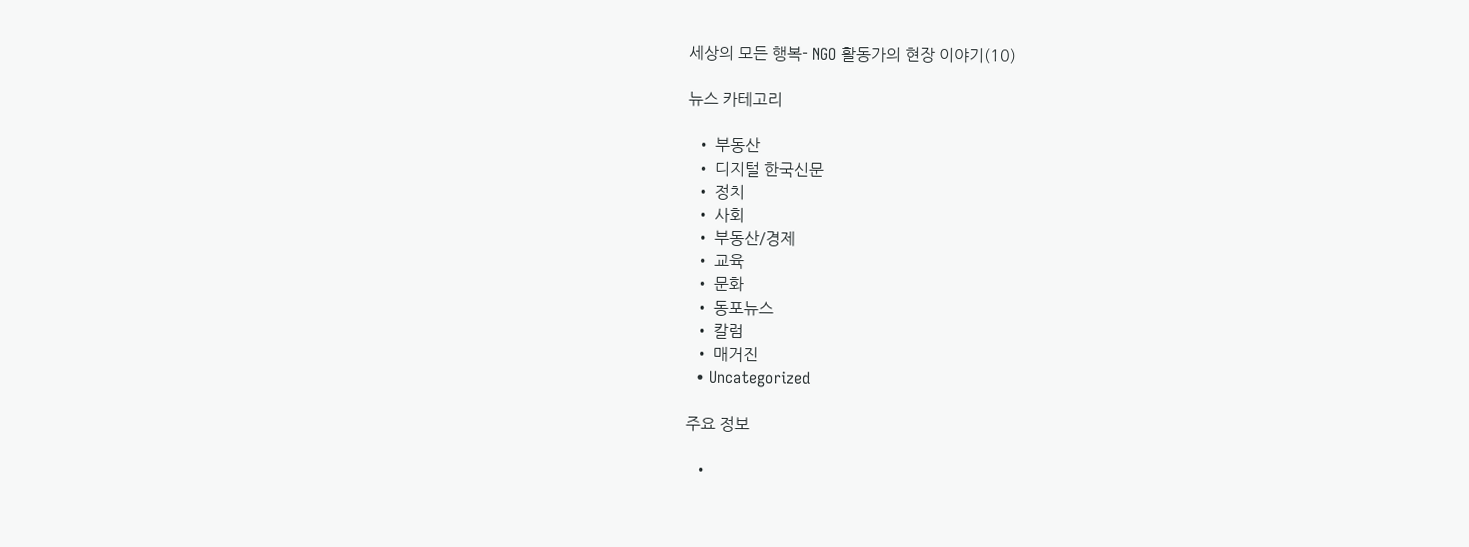세상의 모든 행복- NGO 활동가의 현장 이야기(10)

뉴스 카테고리

  • 부동산
  • 디지털 한국신문
  • 정치
  • 사회
  • 부동산/경제
  • 교육
  • 문화
  • 동포뉴스
  • 칼럼
  • 매거진
  • Uncategorized

주요 정보

  •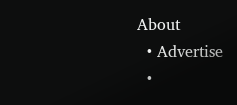About
  • Advertise
  •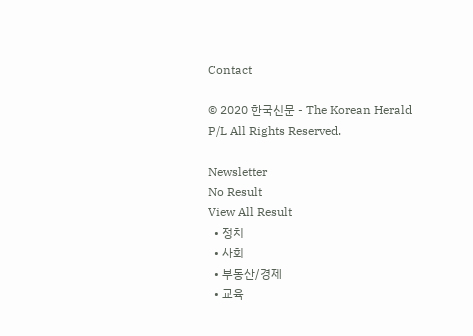Contact

© 2020 한국신문 - The Korean Herald P/L All Rights Reserved.

Newsletter
No Result
View All Result
  • 정치
  • 사회
  • 부동산/경제
  • 교육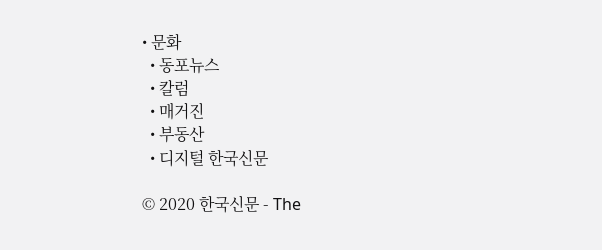• 문화
  • 동포뉴스
  • 칼럼
  • 매거진
  • 부동산
  • 디지털 한국신문

© 2020 한국신문 - The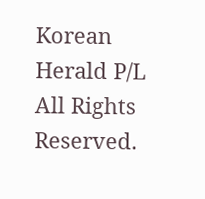Korean Herald P/L All Rights Reserved.